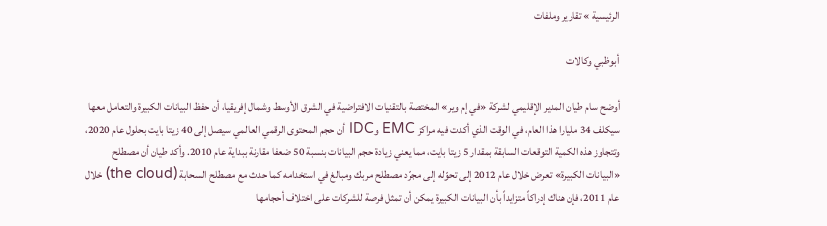الرئيسية » تقارير وملفات

أبوظبي وكالات

أوضح سام طيان المدير الإقليمي لشركة «في إم وير» المختصة بالتقنيات الافتراضية في الشرق الأوسط وشمال إفريقيا، أن حفظ البيانات الكبيرة والتعامل معها سيكلف 34 مليارا هذا العام، في الوقت الذي أكدت فيه مراكز EMC وIDC أن حجم المحتوى الرقمي العالمي سيصل إلى 40 زيتا بايت بحلول عام 2020، وتتجاوز هذه الكمية التوقعات السابقة بمقدار 5 زيتا بايت، مما يعني زيادة حجم البيانات بنسبة 50 ضعفا مقارنة ببداية عام 2010. وأكد طيان أن مصطلح «البيانات الكبيرة» تعرض خلال عام 2012 إلى تحوّله إلى مجرّد مصطلح مربك ومبالغ في استخدامه كما حدث مع مصطلح السحابة (the cloud) خلال عام 2011، فإن هناك إدراكاً متزايداً بأن البيانات الكبيرة يمكن أن تمثل فرصة للشركات على اختلاف أحجامها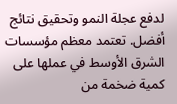لدفع عجلة النمو وتحقيق نتائج أفضل. تعتمد معظم مؤسسات الشرق الأوسط في عملها على كمية ضخمة من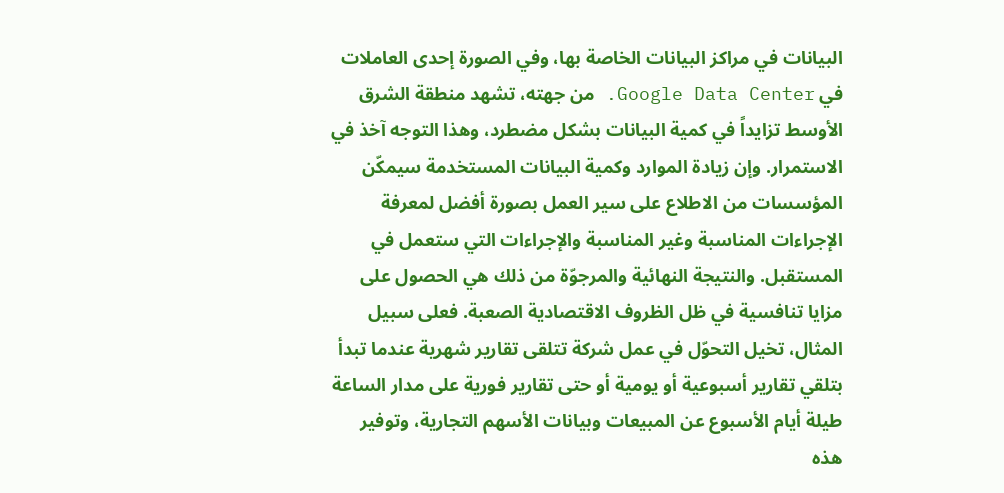البيانات في مراكز البيانات الخاصة بها، وفي الصورة إحدى العاملات في Google Data Center. من جهته، تشهد منطقة الشرق الأوسط تزايداً في كمية البيانات بشكل مضطرد، وهذا التوجه آخذ في الاستمرار. وإن زيادة الموارد وكمية البيانات المستخدمة سيمكّن المؤسسات من الاطلاع على سير العمل بصورة أفضل لمعرفة الإجراءات المناسبة وغير المناسبة والإجراءات التي ستعمل في المستقبل. والنتيجة النهائية والمرجوّة من ذلك هي الحصول على مزايا تنافسية في ظل الظروف الاقتصادية الصعبة. فعلى سبيل المثال، تخيل التحوّل في عمل شركة تتلقى تقارير شهرية عندما تبدأ بتلقي تقارير أسبوعية أو يومية أو حتى تقارير فورية على مدار الساعة طيلة أيام الأسبوع عن المبيعات وبيانات الأسهم التجارية، وتوفير هذه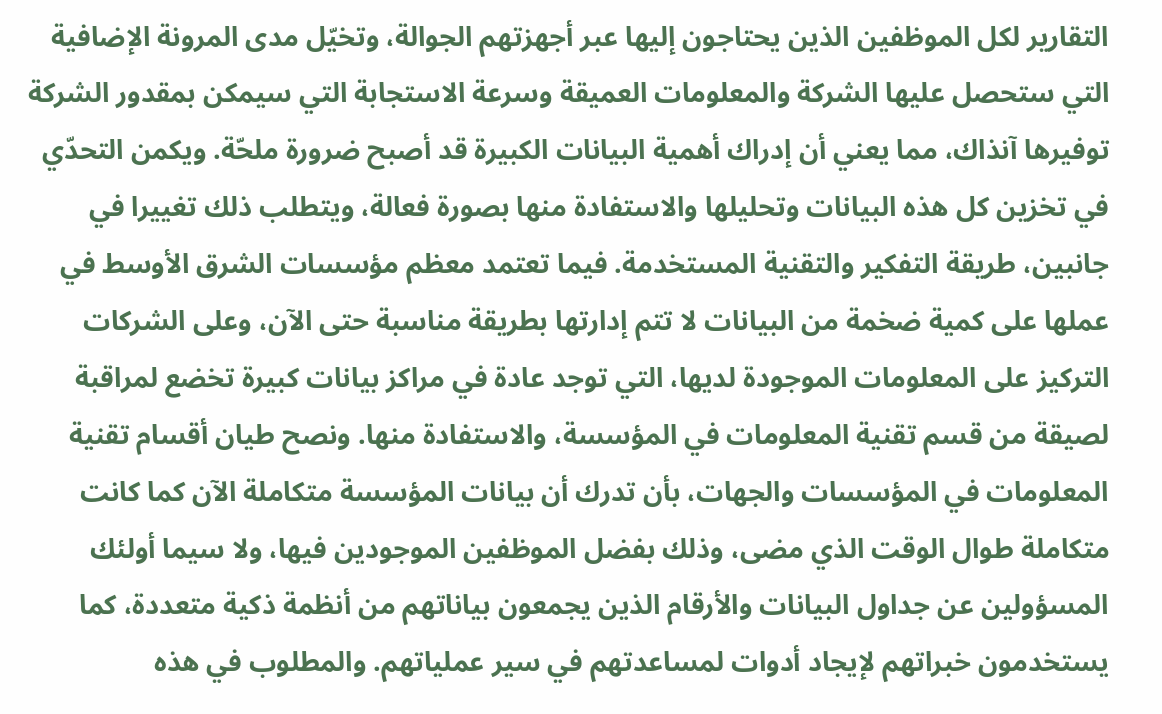التقارير لكل الموظفين الذين يحتاجون إليها عبر أجهزتهم الجوالة، وتخيّل مدى المرونة الإضافية التي ستحصل عليها الشركة والمعلومات العميقة وسرعة الاستجابة التي سيمكن بمقدور الشركة توفيرها آنذاك، مما يعني أن إدراك أهمية البيانات الكبيرة قد أصبح ضرورة ملحّة. ويكمن التحدّي في تخزين كل هذه البيانات وتحليلها والاستفادة منها بصورة فعالة، ويتطلب ذلك تغييرا في جانبين، طريقة التفكير والتقنية المستخدمة. فيما تعتمد معظم مؤسسات الشرق الأوسط في عملها على كمية ضخمة من البيانات لا تتم إدارتها بطريقة مناسبة حتى الآن، وعلى الشركات التركيز على المعلومات الموجودة لديها، التي توجد عادة في مراكز بيانات كبيرة تخضع لمراقبة لصيقة من قسم تقنية المعلومات في المؤسسة، والاستفادة منها. ونصح طيان أقسام تقنية المعلومات في المؤسسات والجهات، بأن تدرك أن بيانات المؤسسة متكاملة الآن كما كانت متكاملة طوال الوقت الذي مضى، وذلك بفضل الموظفين الموجودين فيها، ولا سيما أولئك المسؤولين عن جداول البيانات والأرقام الذين يجمعون بياناتهم من أنظمة ذكية متعددة، كما يستخدمون خبراتهم لإيجاد أدوات لمساعدتهم في سير عملياتهم. والمطلوب في هذه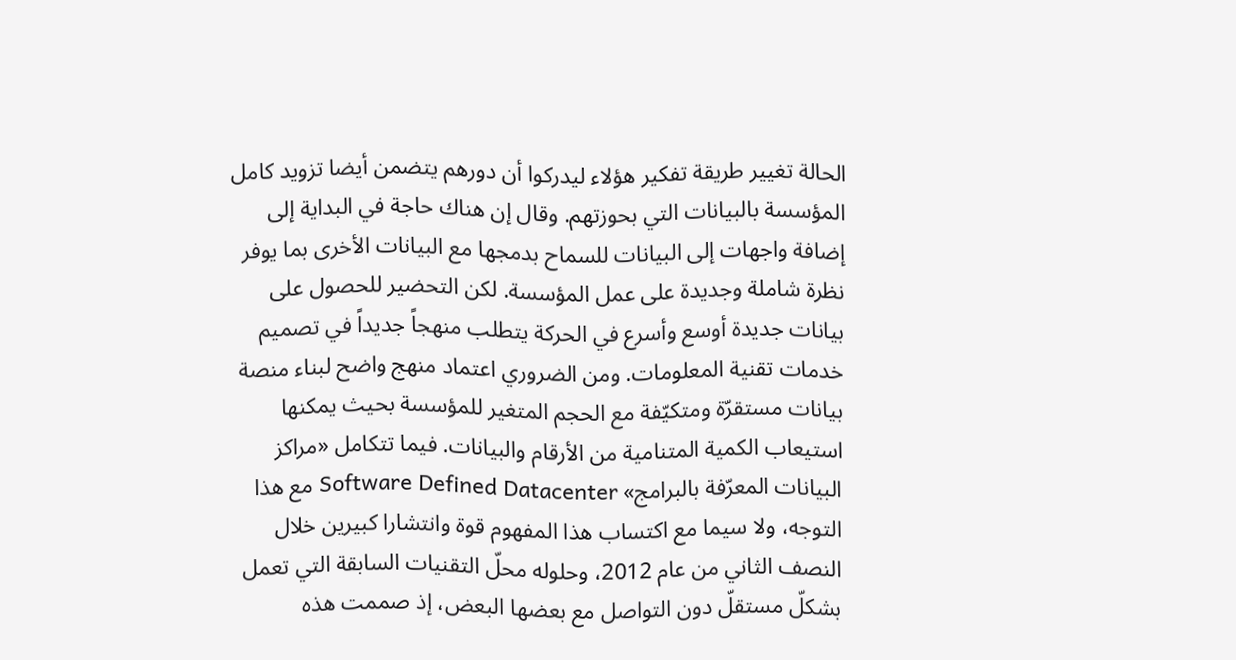الحالة تغيير طريقة تفكير هؤلاء ليدركوا أن دورهم يتضمن أيضا تزويد كامل المؤسسة بالبيانات التي بحوزتهم. وقال إن هناك حاجة في البداية إلى إضافة واجهات إلى البيانات للسماح بدمجها مع البيانات الأخرى بما يوفر نظرة شاملة وجديدة على عمل المؤسسة. لكن التحضير للحصول على بيانات جديدة أوسع وأسرع في الحركة يتطلب منهجاً جديداً في تصميم خدمات تقنية المعلومات. ومن الضروري اعتماد منهج واضح لبناء منصة بيانات مستقرّة ومتكيّفة مع الحجم المتغير للمؤسسة بحيث يمكنها استيعاب الكمية المتنامية من الأرقام والبيانات. فيما تتكامل «مراكز البيانات المعرّفة بالبرامج» Software Defined Datacenter مع هذا التوجه، ولا سيما مع اكتساب هذا المفهوم قوة وانتشارا كبيرين خلال النصف الثاني من عام 2012، وحلوله محلّ التقنيات السابقة التي تعمل بشكلّ مستقلّ دون التواصل مع بعضها البعض، إذ صممت هذه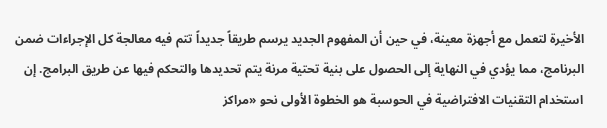الأخيرة لتعمل مع أجهزة معينة، في حين أن المفهوم الجديد يرسم طريقاً جديداً تتم فيه معالجة كل الإجراءات ضمن البرنامج، مما يؤدي في النهاية إلى الحصول على بنية تحتية مرنة يتم تحديدها والتحكم فيها عن طريق البرامج. إن استخدام التقنيات الافتراضية في الحوسبة هو الخطوة الأولى نحو «مراكز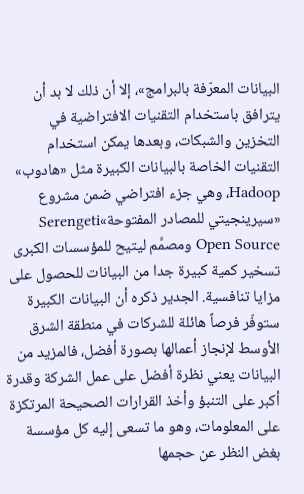البيانات المعرّفة بالبرامج»، إلا أن ذلك لا بد أن يترافق باستخدام التقنيات الافتراضية في التخزين والشبكات، وبعدها يمكن استخدام التقنيات الخاصة بالبيانات الكبيرة مثل «هادوب» Hadoop، وهي جزء افتراضي ضمن مشروع «سيرينجيتي للمصادر المفتوحة»Serengeti Open Source ومصمَّم ليتيح للمؤسسات الكبرى تسخير كمية كبيرة جدا من البيانات للحصول على مزايا تنافسية. الجدير ذكره أن البيانات الكبيرة ستوفّر فرصاً هائلة للشركات في منطقة الشرق الأوسط لإنجاز أعمالها بصورة أفضل، فالمزيد من البيانات يعني نظرة أفضل على عمل الشركة وقدرة أكبر على التنبؤ وأخذ القرارات الصحيحة المرتكزة على المعلومات، وهو ما تسعى إليه كل مؤسسة بغض النظر عن حجمها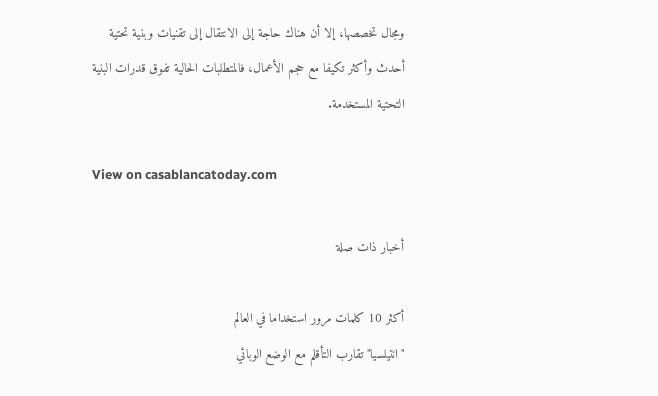ومجال تخصصها، إلا أن هناك حاجة إلى الانتقال إلى تقنيات وبنية تحتية أحدث وأكثر تكيفا مع حجم الأعمال، فالمتطلبات الحالية تفوق قدرات البنية التحتية المستخدمة.

View on casablancatoday.com

أخبار ذات صلة

أكثر 10 كلمات مرور استخداما في العالم
"انتيلسيا" تقارب التأقلم مع الوضع الوبائي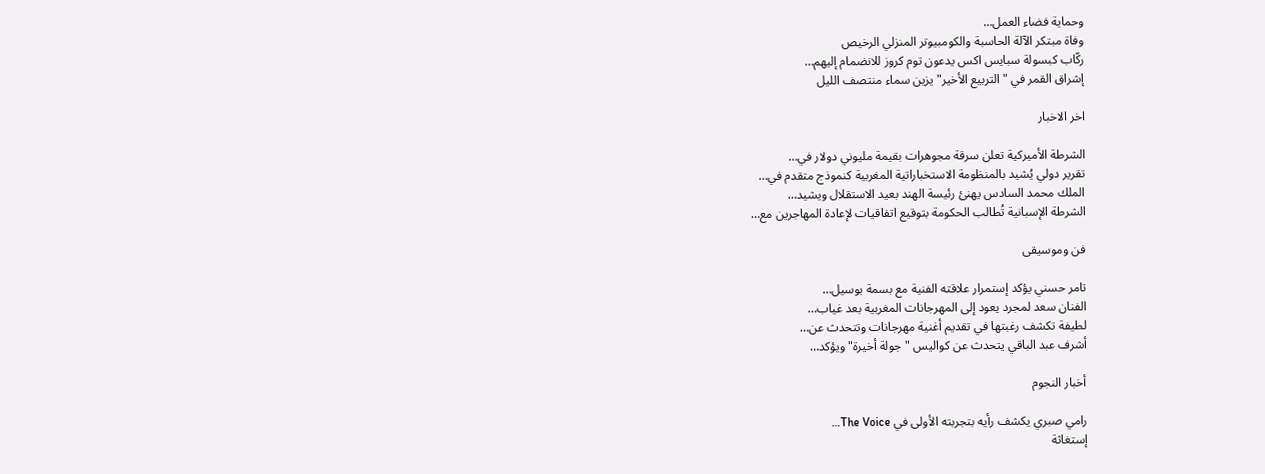وحماية فضاء العمل…
وفاة مبتكر الآلة الحاسبة والكومبيوتر المنزلي الرخيص
ركّاب كبسولة سبايس اكس يدعون توم كروز للانضمام إليهم…
إشراق القمر في "التربيع الأخير" يزين سماء منتصف الليل

اخر الاخبار

الشرطة الأميركية تعلن سرقة مجوهرات بقيمة مليوني دولار في…
تقرير دولي يُشيد بالمنظومة الاستخباراتية المغربية كنموذج متقدم في…
الملك محمد السادس يهنئ رئيسة الهند بعيد الاستقلال ويشيد…
الشرطة الإسبانية تُطالب الحكومة بتوقيع اتفاقيات لإعادة المهاجرين مع…

فن وموسيقى

تامر حسني يؤكد إستمرار علاقته الفنية مع بسمة بوسيل…
الفنان سعد لمجرد يعود إلى المهرجانات المغربية بعد غياب…
لطيفة تكشف رغبتها في تقديم أغنية مهرجانات وتتحدث عن…
أشرف عبد الباقي يتحدث عن كواليس "جولة أخيرة" ويؤكد…

أخبار النجوم

رامي صبري يكشف رأيه بتجربته الأولى في The Voice…
إستغاثة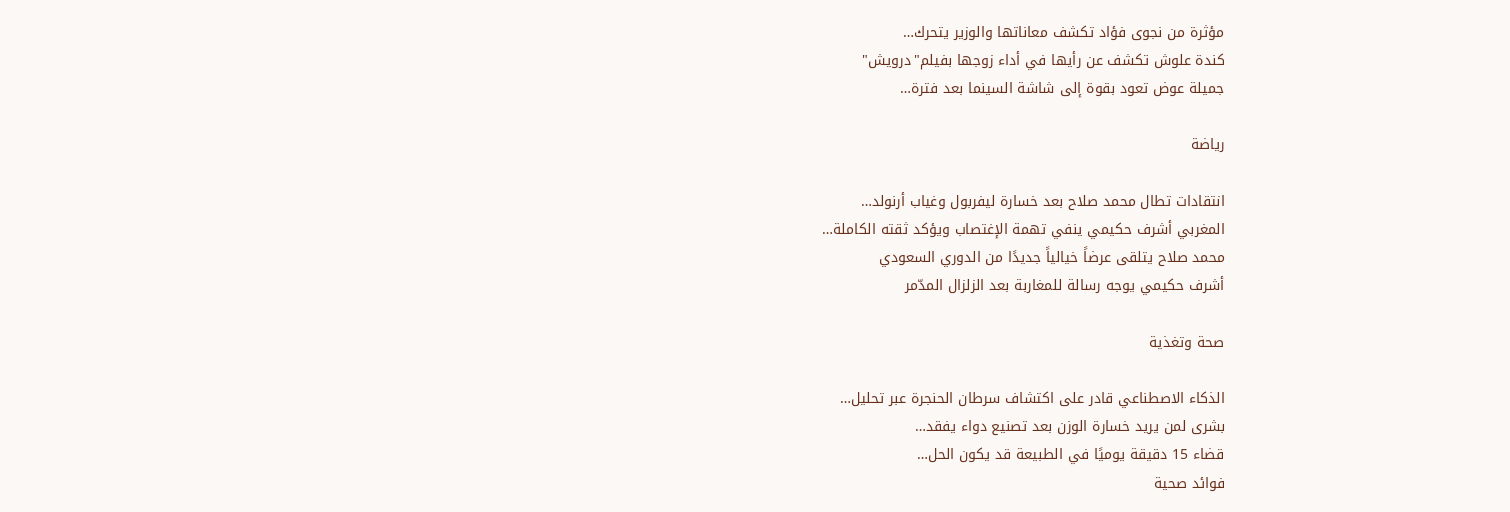مؤثرة من نجوى فؤاد تكشف معاناتها والوزير يتحرك…
كندة علوش تكشف عن رأيها في أداء زوجها بفيلم"درويش"
جميلة عوض تعود بقوة إلى شاشة السينما بعد فترة…

رياضة

انتقادات تطال محمد صلاح بعد خسارة ليفربول وغياب أرنولد…
المغربي أشرف حكيمي ينفي تهمة الإغتصاب ويؤكد ثقته الكاملة…
محمد صلاح يتلقى عرضاً خيالياً جديدًا من الدوري السعودي
أشرف حكيمي يوجه رسالة للمغاربة بعد الزلزال المدّمر

صحة وتغذية

الذكاء الاصطناعي قادر على اكتشاف سرطان الحنجرة عبر تحليل…
بشرى لمن يريد خسارة الوزن بعد تصنيع دواء يفقد…
قضاء 15 دقيقة يوميًا في الطبيعة قد يكون الحل…
فوائد صحية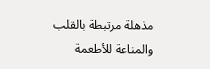مذهلة مرتبطة بالقلب والمناعة للأطعمة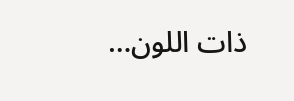ذات اللون…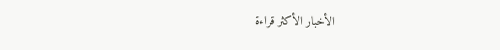الأخبار الأكثر قراءة